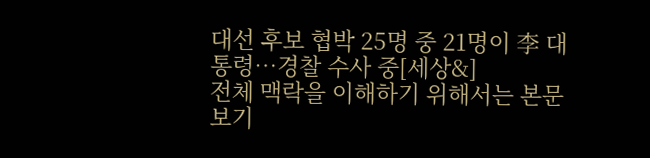대선 후보 협박 25명 중 21명이 李 대통령…경찰 수사 중[세상&]
전체 맥락을 이해하기 위해서는 본문 보기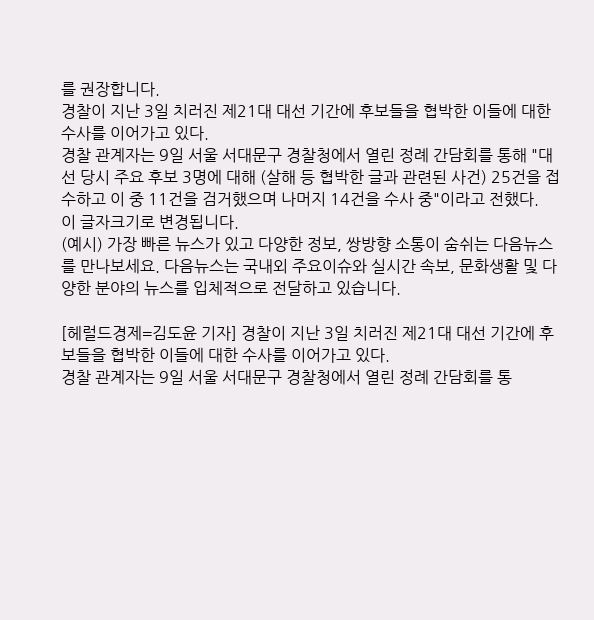를 권장합니다.
경찰이 지난 3일 치러진 제21대 대선 기간에 후보들을 협박한 이들에 대한 수사를 이어가고 있다.
경찰 관계자는 9일 서울 서대문구 경찰청에서 열린 정례 간담회를 통해 "대선 당시 주요 후보 3명에 대해 (살해 등 협박한 글과 관련된 사건) 25건을 접수하고 이 중 11건을 검거했으며 나머지 14건을 수사 중"이라고 전했다.
이 글자크기로 변경됩니다.
(예시) 가장 빠른 뉴스가 있고 다양한 정보, 쌍방향 소통이 숨쉬는 다음뉴스를 만나보세요. 다음뉴스는 국내외 주요이슈와 실시간 속보, 문화생활 및 다양한 분야의 뉴스를 입체적으로 전달하고 있습니다.

[헤럴드경제=김도윤 기자] 경찰이 지난 3일 치러진 제21대 대선 기간에 후보들을 협박한 이들에 대한 수사를 이어가고 있다.
경찰 관계자는 9일 서울 서대문구 경찰청에서 열린 정례 간담회를 통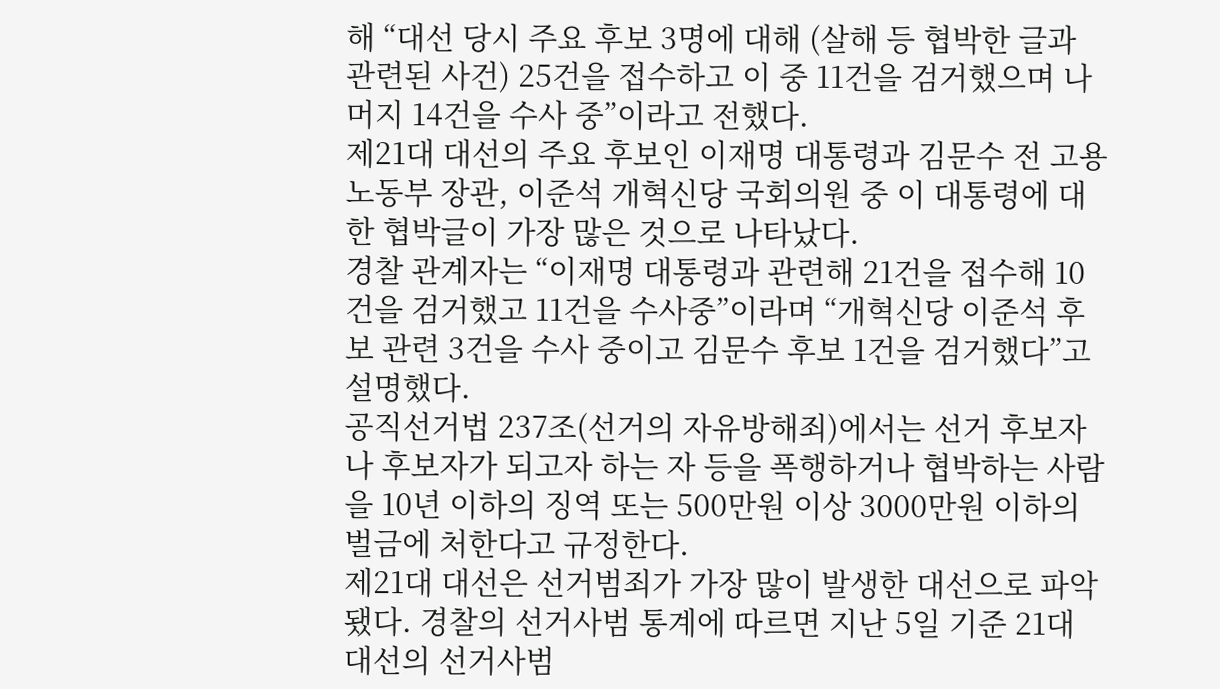해 “대선 당시 주요 후보 3명에 대해 (살해 등 협박한 글과 관련된 사건) 25건을 접수하고 이 중 11건을 검거했으며 나머지 14건을 수사 중”이라고 전했다.
제21대 대선의 주요 후보인 이재명 대통령과 김문수 전 고용노동부 장관, 이준석 개혁신당 국회의원 중 이 대통령에 대한 협박글이 가장 많은 것으로 나타났다.
경찰 관계자는 “이재명 대통령과 관련해 21건을 접수해 10건을 검거했고 11건을 수사중”이라며 “개혁신당 이준석 후보 관련 3건을 수사 중이고 김문수 후보 1건을 검거했다”고 설명했다.
공직선거법 237조(선거의 자유방해죄)에서는 선거 후보자나 후보자가 되고자 하는 자 등을 폭행하거나 협박하는 사람을 10년 이하의 징역 또는 500만원 이상 3000만원 이하의 벌금에 처한다고 규정한다.
제21대 대선은 선거범죄가 가장 많이 발생한 대선으로 파악됐다. 경찰의 선거사범 통계에 따르면 지난 5일 기준 21대 대선의 선거사범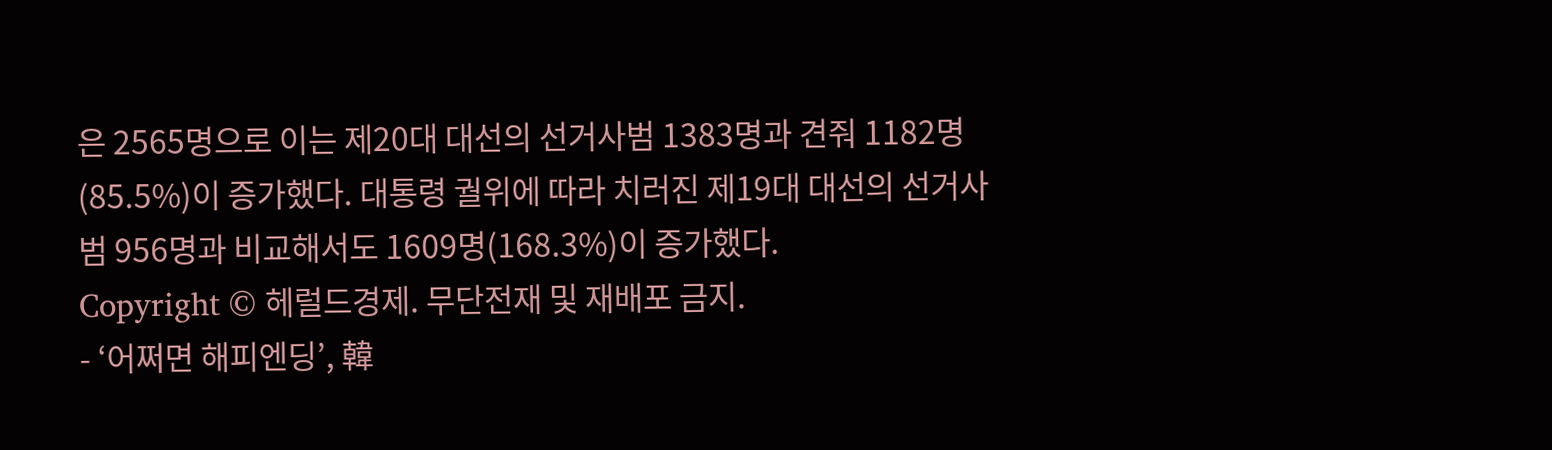은 2565명으로 이는 제20대 대선의 선거사범 1383명과 견줘 1182명(85.5%)이 증가했다. 대통령 궐위에 따라 치러진 제19대 대선의 선거사범 956명과 비교해서도 1609명(168.3%)이 증가했다.
Copyright © 헤럴드경제. 무단전재 및 재배포 금지.
- ‘어쩌면 해피엔딩’, 韓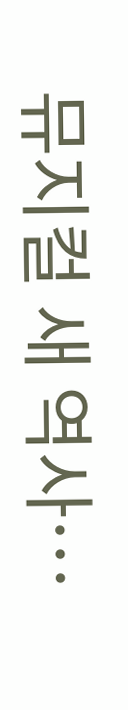뮤지컬 새 역사…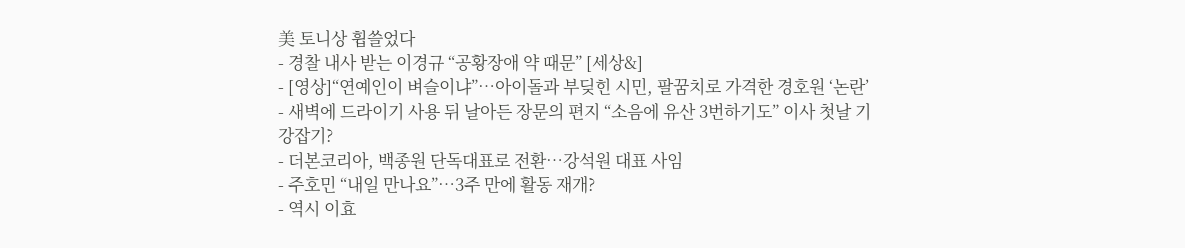美 토니상 휩쓸었다
- 경찰 내사 받는 이경규 “공황장애 약 때문” [세상&]
- [영상]“연예인이 벼슬이냐”…아이돌과 부딪힌 시민, 팔꿈치로 가격한 경호원 ‘논란’
- 새벽에 드라이기 사용 뒤 날아든 장문의 편지 “소음에 유산 3번하기도” 이사 첫날 기강잡기?
- 더본코리아, 백종원 단독대표로 전환…강석원 대표 사임
- 주호민 “내일 만나요”…3주 만에 활동 재개?
- 역시 이효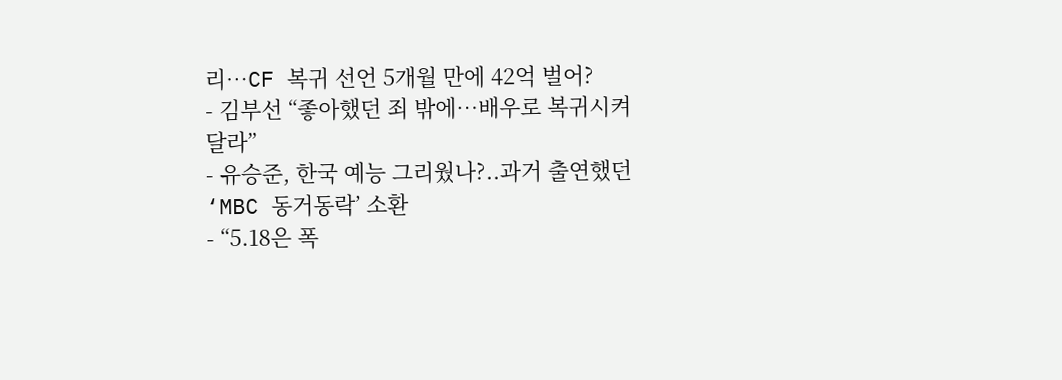리…CF 복귀 선언 5개월 만에 42억 벌어?
- 김부선 “좋아했던 죄 밖에…배우로 복귀시켜달라”
- 유승준, 한국 예능 그리웠나?..과거 출연했던‘MBC 동거동락’ 소환
- “5.18은 폭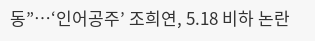동”…‘인어공주’ 조희연, 5.18 비하 논란